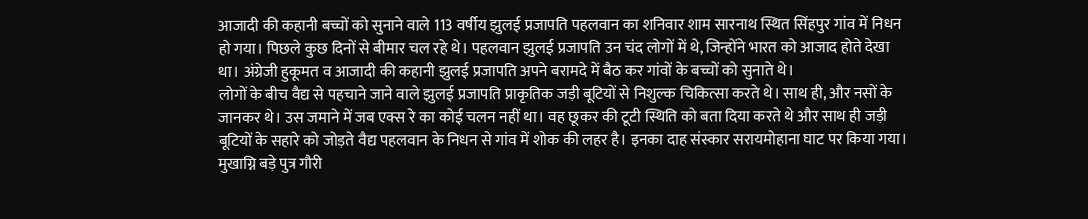आजादी की कहानी बच्चों को सुनाने वाले 113 वर्षीय झुलई प्रजापति पहलवान का शनिवार शाम सारनाथ स्थित सिंहपुर गांव में निधन हो गया। पिछले कुछ दिनों से बीमार चल रहे थे। पहलवान झुलई प्रजापति उन चंद लोगों में थे, जिन्होंने भारत को आजाद होते देखा था। अंग्रेजी हुकूमत व आजादी की कहानी झुलई प्रजापति अपने बरामदे में बैठ कर गांवों के बच्चों को सुनाते थे।
लोगों के बीच वैद्य से पहचाने जाने वाले झुलई प्रजापति प्राकृतिक जड़ी बूटियों से निशुल्क चिकित्सा करते थे। साथ ही, और नसों के जानकर थे। उस जमाने में जब एक्स रे का कोई चलन नहीं था। वह छूकर की टूटी स्थिति को बता दिया करते थे और साथ ही जड़ी बूटियों के सहारे को जोड़ते वैद्य पहलवान के निधन से गांव में शोक की लहर है। इनका दाह संस्कार सरायमोहाना घाट पर किया गया। मुखाग्नि बड़े पुत्र गौरी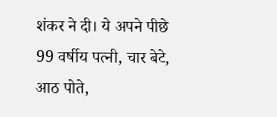शंकर ने दी। ये अपने पीछे 99 वर्षीय पत्नी, चार बेटे, आठ पोते,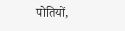पोतियों,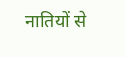नातियों से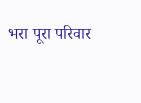भरा पूरा परिवार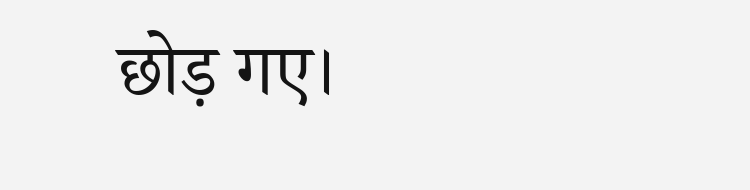छोड़ गए।